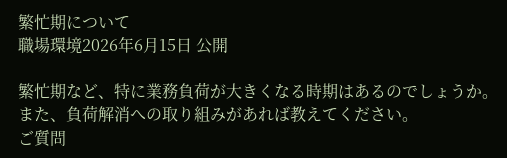繁忙期について
職場環境2026年6月15日 公開

繁忙期など、特に業務負荷が大きくなる時期はあるのでしょうか。また、負荷解消への取り組みがあれば教えてください。
ご質問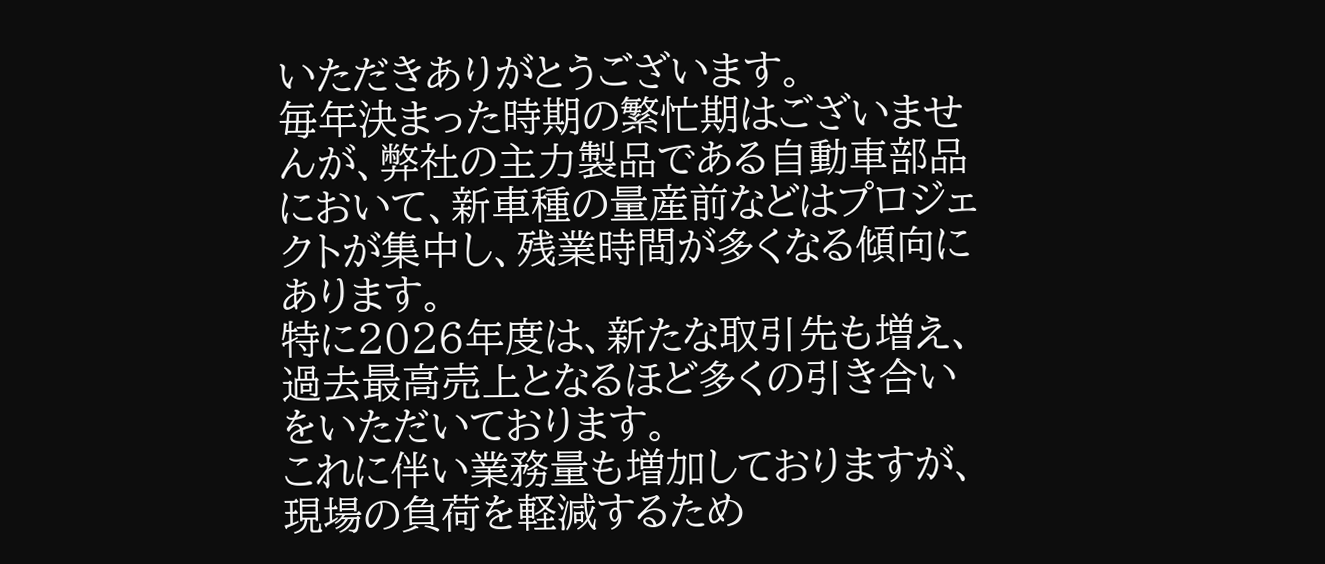いただきありがとうございます。
毎年決まった時期の繁忙期はございませんが、弊社の主力製品である自動車部品において、新車種の量産前などはプロジェクトが集中し、残業時間が多くなる傾向にあります。
特に2026年度は、新たな取引先も増え、過去最高売上となるほど多くの引き合いをいただいております。
これに伴い業務量も増加しておりますが、現場の負荷を軽減するため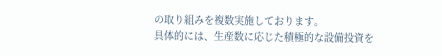の取り組みを複数実施しております。
具体的には、生産数に応じた積極的な設備投資を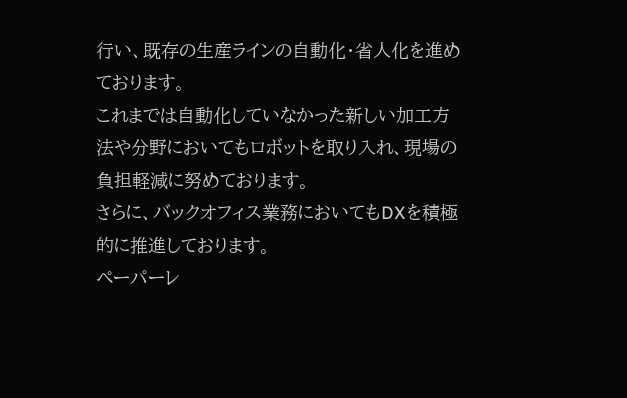行い、既存の生産ラインの自動化・省人化を進めております。
これまでは自動化していなかった新しい加工方法や分野においてもロボットを取り入れ、現場の負担軽減に努めております。
さらに、バックオフィス業務においてもDXを積極的に推進しております。
ペーパーレ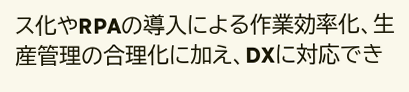ス化やRPAの導入による作業効率化、生産管理の合理化に加え、DXに対応でき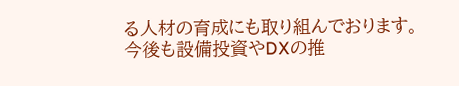る人材の育成にも取り組んでおります。
今後も設備投資やDXの推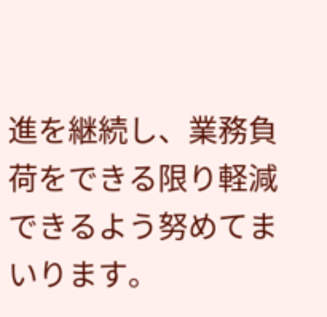進を継続し、業務負荷をできる限り軽減できるよう努めてまいります。